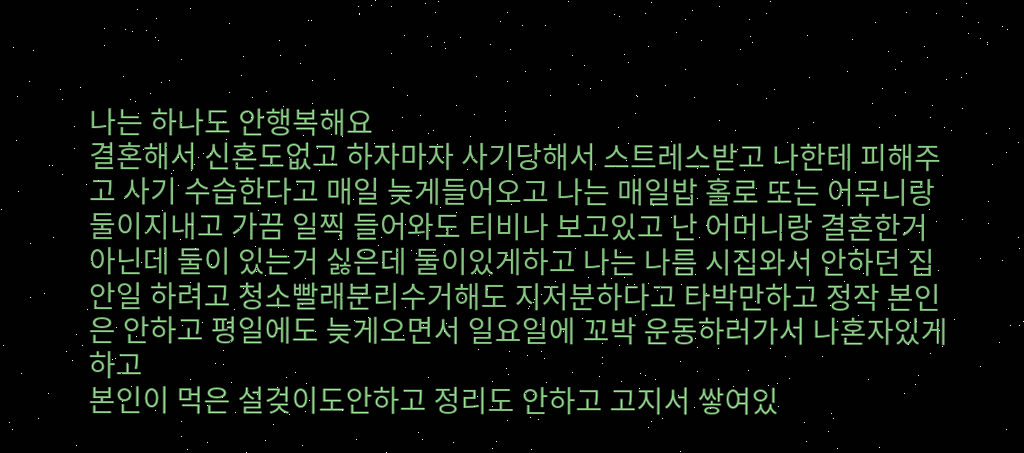나는 하나도 안행복해요
결혼해서 신혼도없고 하자마자 사기당해서 스트레스받고 나한테 피해주고 사기 수습한다고 매일 늦게들어오고 나는 매일밥 홀로 또는 어무니랑 둘이지내고 가끔 일찍 들어와도 티비나 보고있고 난 어머니랑 결혼한거 아닌데 둘이 있는거 싫은데 둘이있게하고 나는 나름 시집와서 안하던 집안일 하려고 청소빨래분리수거해도 지저분하다고 타박만하고 정작 본인은 안하고 평일에도 늦게오면서 일요일에 꼬박 운동하러가서 나혼자있게하고
본인이 먹은 설겆이도안하고 정리도 안하고 고지서 쌓여있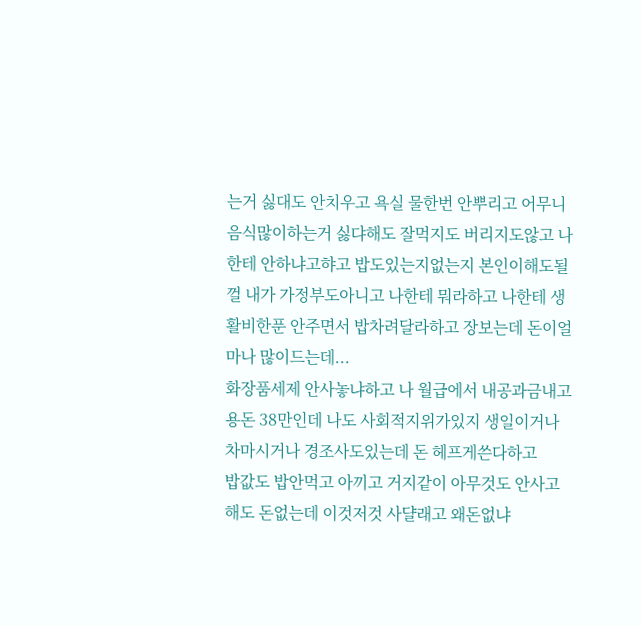는거 싫대도 안치우고 욕실 물한번 안뿌리고 어무니 음식많이하는거 싫댜해도 잘먹지도 버리지도않고 나한테 안하냐고햐고 밥도있는지없는지 본인이해도될껄 내가 가정부도아니고 나한테 뭐라하고 나한테 생활비한푼 안주면서 밥차려달라하고 장보는데 돈이얼마나 많이드는데...
화장품세제 안사놓냐하고 나 월급에서 내공과금내고 용돈 38만인데 나도 사회적지위가있지 생일이거나 차마시거나 경조사도있는데 돈 헤프게쓴다하고
밥값도 밥안먹고 아끼고 거지같이 아무것도 안사고해도 돈없는데 이것저것 사댤래고 왜돈없냐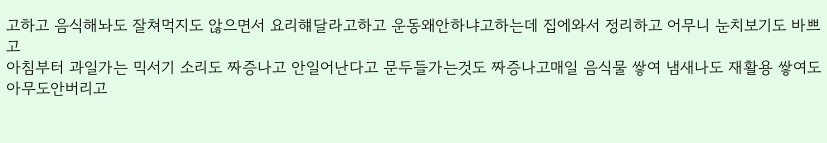고하고 음식해놔도 잘쳐먹지도 않으면서 요리햬달라고하고 운동왜안하냐고하는데 집에와서 정리하고 어무니 눈치보기도 바쁘고
아침부터 과일가는 믹서기 소리도 짜증나고 안일어난다고 문두들가는것도 짜증나고매일 음식물 쌓여 냄새나도 재활용 쌓여도 아무도안버리고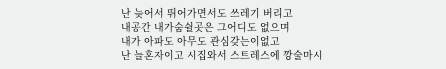난 늦어서 뛰어가면서도 쓰레기 버리고
내공간 내가숨쉴곳은 그어디도 없으며
내가 아파도 아무도 관심갖는이없고
난 늘혼자이고 시집와서 스트레스에 깡술마시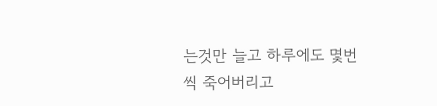는것만 늘고 하루에도 몇번씩 죽어버리고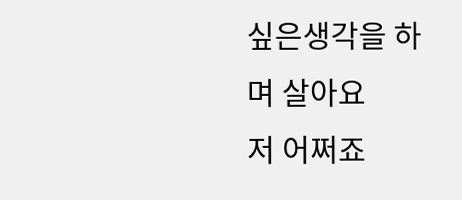싶은생각을 하며 살아요
저 어쩌죠